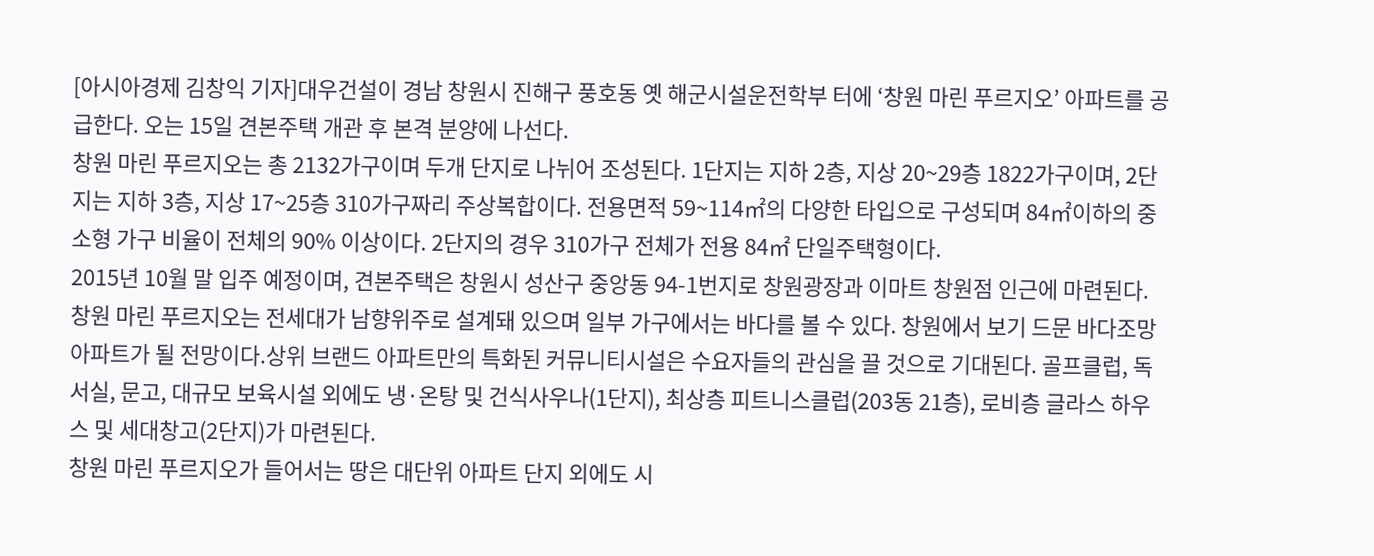[아시아경제 김창익 기자]대우건설이 경남 창원시 진해구 풍호동 옛 해군시설운전학부 터에 ‘창원 마린 푸르지오’ 아파트를 공급한다. 오는 15일 견본주택 개관 후 본격 분양에 나선다.
창원 마린 푸르지오는 총 2132가구이며 두개 단지로 나뉘어 조성된다. 1단지는 지하 2층, 지상 20~29층 1822가구이며, 2단지는 지하 3층, 지상 17~25층 310가구짜리 주상복합이다. 전용면적 59~114㎡의 다양한 타입으로 구성되며 84㎡이하의 중소형 가구 비율이 전체의 90% 이상이다. 2단지의 경우 310가구 전체가 전용 84㎡ 단일주택형이다.
2015년 10월 말 입주 예정이며, 견본주택은 창원시 성산구 중앙동 94-1번지로 창원광장과 이마트 창원점 인근에 마련된다.
창원 마린 푸르지오는 전세대가 남향위주로 설계돼 있으며 일부 가구에서는 바다를 볼 수 있다. 창원에서 보기 드문 바다조망 아파트가 될 전망이다.상위 브랜드 아파트만의 특화된 커뮤니티시설은 수요자들의 관심을 끌 것으로 기대된다. 골프클럽, 독서실, 문고, 대규모 보육시설 외에도 냉·온탕 및 건식사우나(1단지), 최상층 피트니스클럽(203동 21층), 로비층 글라스 하우스 및 세대창고(2단지)가 마련된다.
창원 마린 푸르지오가 들어서는 땅은 대단위 아파트 단지 외에도 시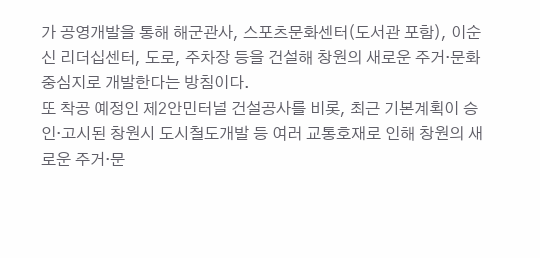가 공영개발을 통해 해군관사, 스포츠문화센터(도서관 포함), 이순신 리더십센터, 도로, 주차장 등을 건설해 창원의 새로운 주거·문화 중심지로 개발한다는 방침이다.
또 착공 예정인 제2안민터널 건설공사를 비롯, 최근 기본계획이 승인·고시된 창원시 도시철도개발 등 여러 교통호재로 인해 창원의 새로운 주거·문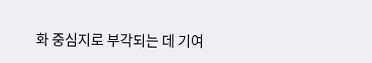화 중심지로 부각되는 데 기여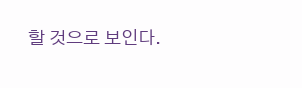할 것으로 보인다.